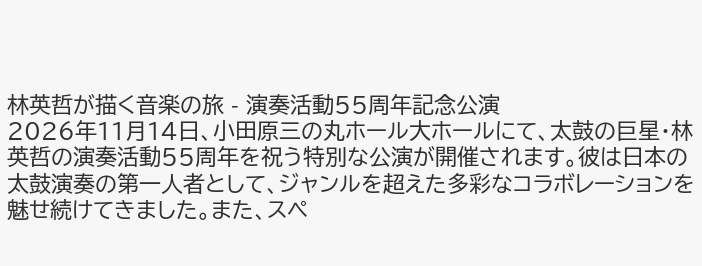林英哲が描く音楽の旅 - 演奏活動55周年記念公演
2026年11月14日、小田原三の丸ホール大ホールにて、太鼓の巨星・林英哲の演奏活動55周年を祝う特別な公演が開催されます。彼は日本の太鼓演奏の第一人者として、ジャンルを超えた多彩なコラボレーションを魅せ続けてきました。また、スペ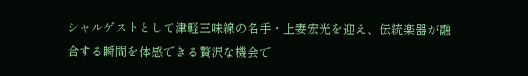シャルゲストとして津軽三味線の名手・上妻宏光を迎え、伝統楽器が融合する瞬間を体感できる贅沢な機会で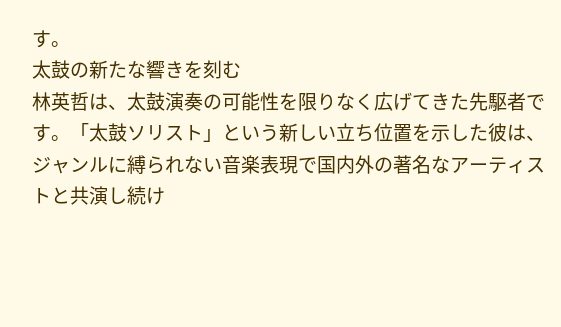す。
太鼓の新たな響きを刻む
林英哲は、太鼓演奏の可能性を限りなく広げてきた先駆者です。「太鼓ソリスト」という新しい立ち位置を示した彼は、ジャンルに縛られない音楽表現で国内外の著名なアーティストと共演し続け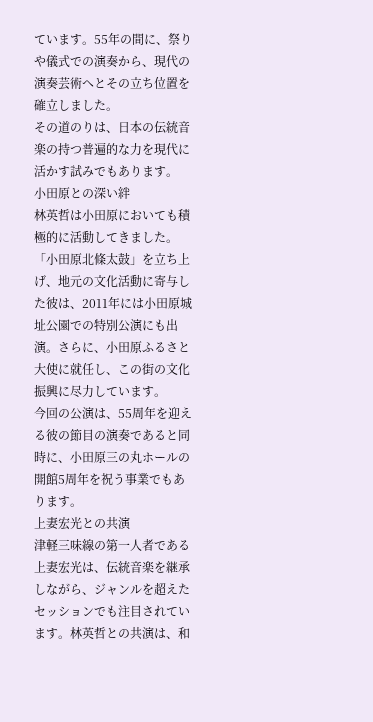ています。55年の間に、祭りや儀式での演奏から、現代の演奏芸術へとその立ち位置を確立しました。
その道のりは、日本の伝統音楽の持つ普遍的な力を現代に活かす試みでもあります。
小田原との深い絆
林英哲は小田原においても積極的に活動してきました。 「小田原北條太鼓」を立ち上げ、地元の文化活動に寄与した彼は、2011年には小田原城址公園での特別公演にも出演。さらに、小田原ふるさと大使に就任し、この街の文化振興に尽力しています。
今回の公演は、55周年を迎える彼の節目の演奏であると同時に、小田原三の丸ホールの開館5周年を祝う事業でもあります。
上妻宏光との共演
津軽三味線の第一人者である上妻宏光は、伝統音楽を継承しながら、ジャンルを超えたセッションでも注目されています。林英哲との共演は、和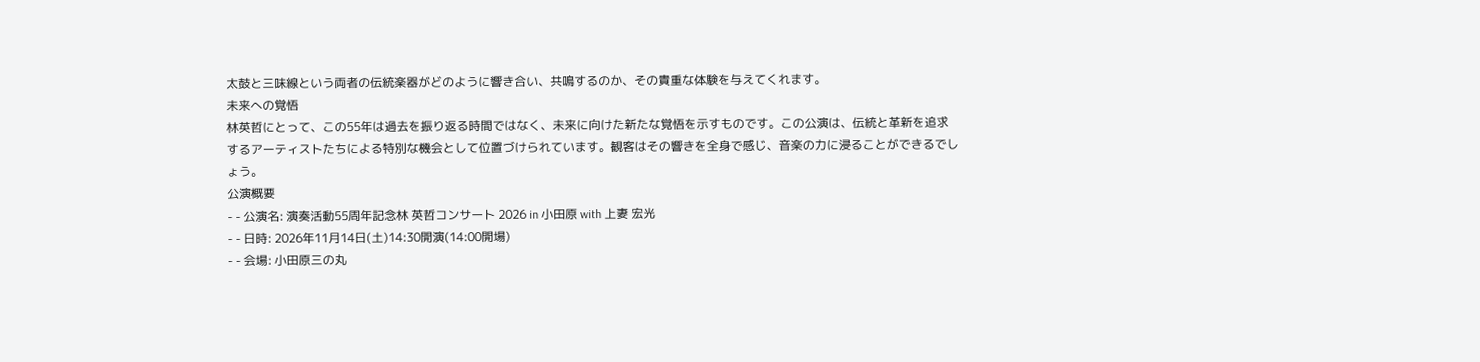太鼓と三味線という両者の伝統楽器がどのように響き合い、共鳴するのか、その貴重な体験を与えてくれます。
未来への覚悟
林英哲にとって、この55年は過去を振り返る時間ではなく、未来に向けた新たな覚悟を示すものです。この公演は、伝統と革新を追求するアーティストたちによる特別な機会として位置づけられています。観客はその響きを全身で感じ、音楽の力に浸ることができるでしょう。
公演概要
- - 公演名: 演奏活動55周年記念林 英哲コンサート 2026 in 小田原 with 上妻 宏光
- - 日時: 2026年11月14日(土)14:30開演(14:00開場)
- - 会場: 小田原三の丸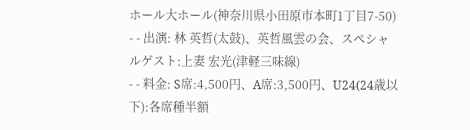ホール大ホール(神奈川県小田原市本町1丁目7-50)
- - 出演: 林 英哲(太鼓)、英哲風雲の会、スペシャルゲスト:上妻 宏光(津軽三味線)
- - 料金: S席:4,500円、A席:3,500円、U24(24歳以下):各席種半額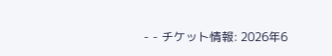- - チケット情報: 2026年6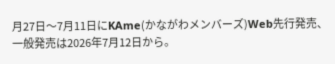月27日〜7月11日にKAme(かながわメンバーズ)Web先行発売、一般発売は2026年7月12日から。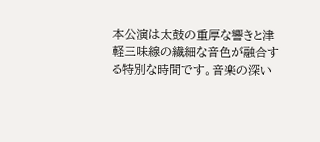本公演は太鼓の重厚な響きと津軽三味線の繊細な音色が融合する特別な時間です。音楽の深い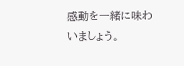感動を一緒に味わいましょう。